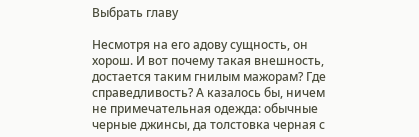Выбрать главу

Несмотря на его адову сущность, он хорош. И вот почему такая внешность, достается таким гнилым мажорам? Где справедливость? А казалось бы, ничем не примечательная одежда: обычные черные джинсы, да толстовка черная с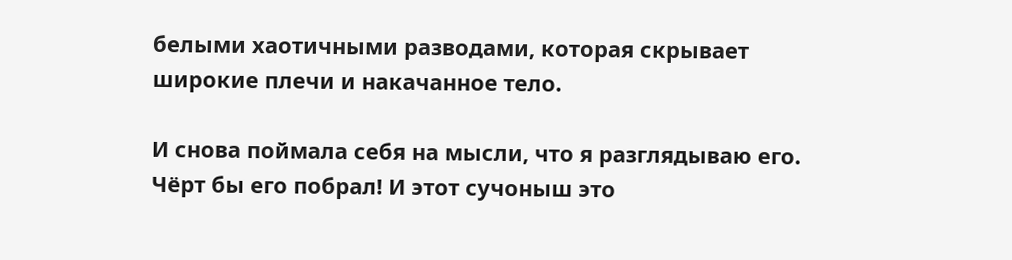белыми хаотичными разводами, которая скрывает широкие плечи и накачанное тело.

И снова поймала себя на мысли, что я разглядываю его. Чёрт бы его побрал! И этот сучоныш это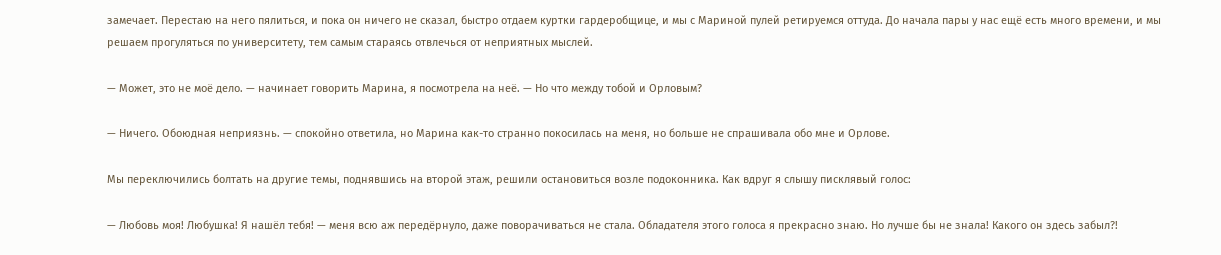замечает. Перестаю на него пялиться, и пока он ничего не сказал, быстро отдаем куртки гардеробщице, и мы с Мариной пулей ретируемся оттуда. До начала пары у нас ещё есть много времени, и мы решаем прогуляться по университету, тем самым стараясь отвлечься от неприятных мыслей.

— Может, это не моё дело. — начинает говорить Марина, я посмотрела на неё. — Но что между тобой и Орловым?

— Ничего. Обоюдная неприязнь. — спокойно ответила, но Марина как-то странно покосилась на меня, но больше не спрашивала обо мне и Орлове.

Мы переключились болтать на другие темы, поднявшись на второй этаж, решили остановиться возле подоконника. Как вдруг я слышу писклявый голос:

— Любовь моя! Любушка! Я нашёл тебя! — меня всю аж передёрнуло, даже поворачиваться не стала. Обладателя этого голоса я прекрасно знаю. Но лучше бы не знала! Какого он здесь забыл?!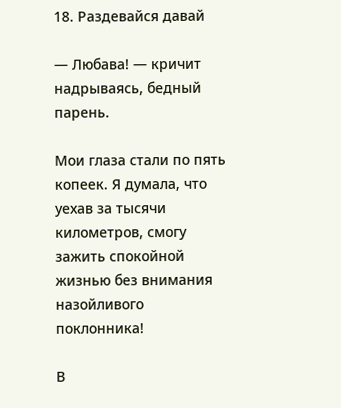18. Раздевайся давай

— Любава! — кричит надрываясь, бедный парень.

Мои глаза стали по пять копеек. Я думала, что уехав за тысячи километров, смогу зажить спокойной жизнью без внимания назойливого поклонника!

В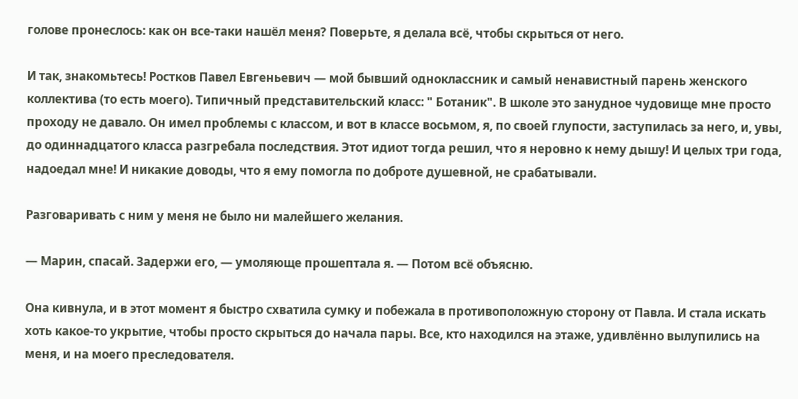голове пронеслось: как он все-таки нашёл меня? Поверьте, я делала всё, чтобы скрыться от него.

И так, знакомьтесь! Ростков Павел Евгеньевич — мой бывший одноклассник и самый ненавистный парень женского коллектива (то есть моего). Типичный представительский класс: " Ботаник". В школе это занудное чудовище мне просто проходу не давало. Он имел проблемы с классом, и вот в классе восьмом, я, по своей глупости, заступилась за него, и, увы, до одиннадцатого класса разгребала последствия. Этот идиот тогда решил, что я неровно к нему дышу! И целых три года, надоедал мне! И никакие доводы, что я ему помогла по доброте душевной, не срабатывали.

Разговаривать с ним у меня не было ни малейшего желания.

— Марин, спасай. Задержи его, — умоляюще прошептала я. — Потом всё объясню.

Она кивнула, и в этот момент я быстро схватила сумку и побежала в противоположную сторону от Павла. И стала искать хоть какое-то укрытие, чтобы просто скрыться до начала пары. Все, кто находился на этаже, удивлённо вылупились на меня, и на моего преследователя.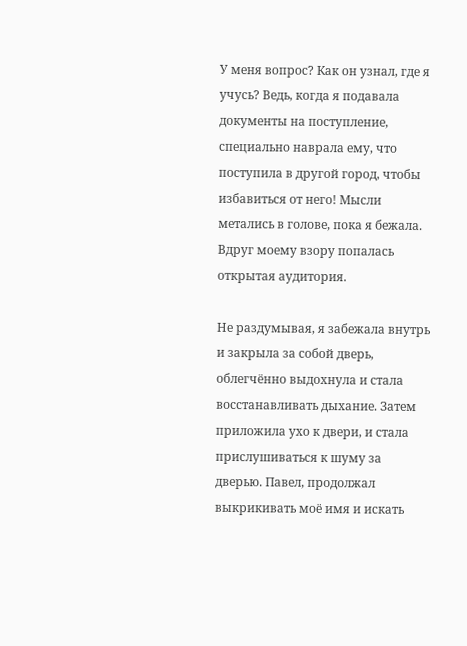У меня вопрос? Как он узнал, где я учусь? Ведь, когда я подавала документы на поступление, специально наврала ему, что поступила в другой город, чтобы избавиться от него! Мысли метались в голове, пока я бежала. Вдруг моему взору попалась открытая аудитория.

Не раздумывая, я забежала внутрь и закрыла за собой дверь, облегчённо выдохнула и стала восстанавливать дыхание. Затем приложила ухо к двери, и стала прислушиваться к шуму за дверью. Павел, продолжал выкрикивать моё имя и искать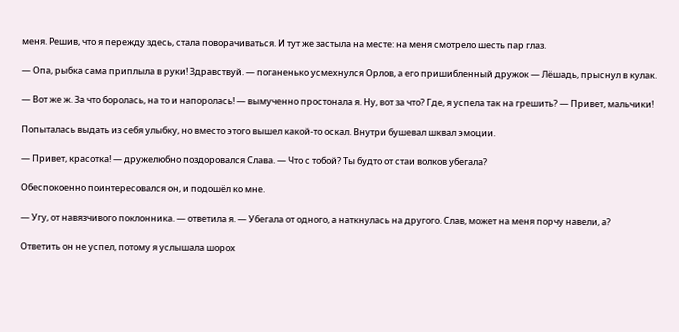меня. Решив, что я пережду здесь, стала поворачиваться. И тут же застыла на месте: на меня смотрело шесть пар глаз.

— Опа, рыбка сама приплыла в руки! Здравствуй. — поганенько усмехнулся Орлов, а его пришибленный дружок — Лёшадь, прыснул в кулак.

— Вот же ж. За что боролась, на то и напоролась! — вымученно простонала я. Ну, вот за что? Где, я успела так на грешить? — Привет, мальчики!

Попыталась выдать из себя улыбку, но вместо этого вышел какой-то оскал. Внутри бушевал шквал эмоции.

— Привет, красотка! — дружелюбно поздоровался Слава. — Что с тобой? Ты будто от стаи волков убегала?

Обеспокоенно поинтересовался он, и подошёл ко мне.

— Угу, от навязчивого поклонника. — ответила я. — Убегала от одного, а наткнулась на другого. Слав, может на меня порчу навели, а?

Ответить он не успел, потому я услышала шорох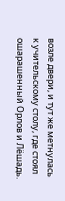возле двери, и тут же метнулась к учительскому столу, где стоял ошарашенный Орлов и Лёшадь.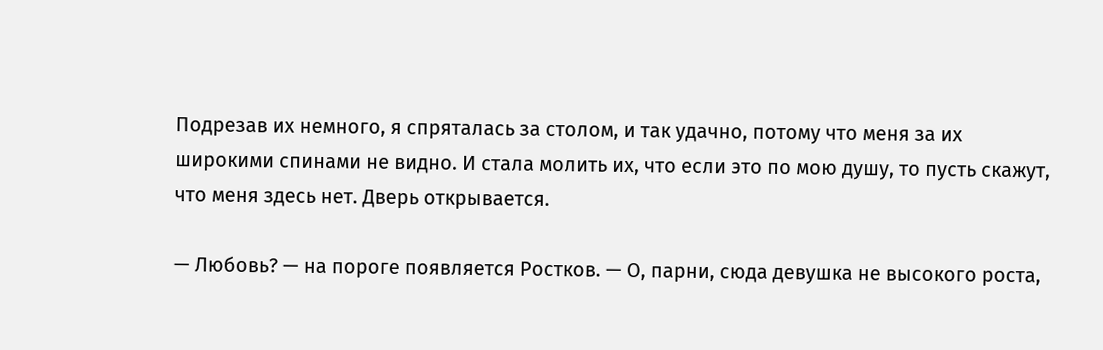Подрезав их немного, я спряталась за столом, и так удачно, потому что меня за их широкими спинами не видно. И стала молить их, что если это по мою душу, то пусть скажут, что меня здесь нет. Дверь открывается.

— Любовь? — на пороге появляется Ростков. — О, парни, сюда девушка не высокого роста,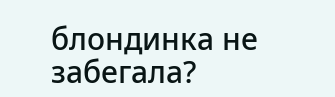блондинка не забегала?